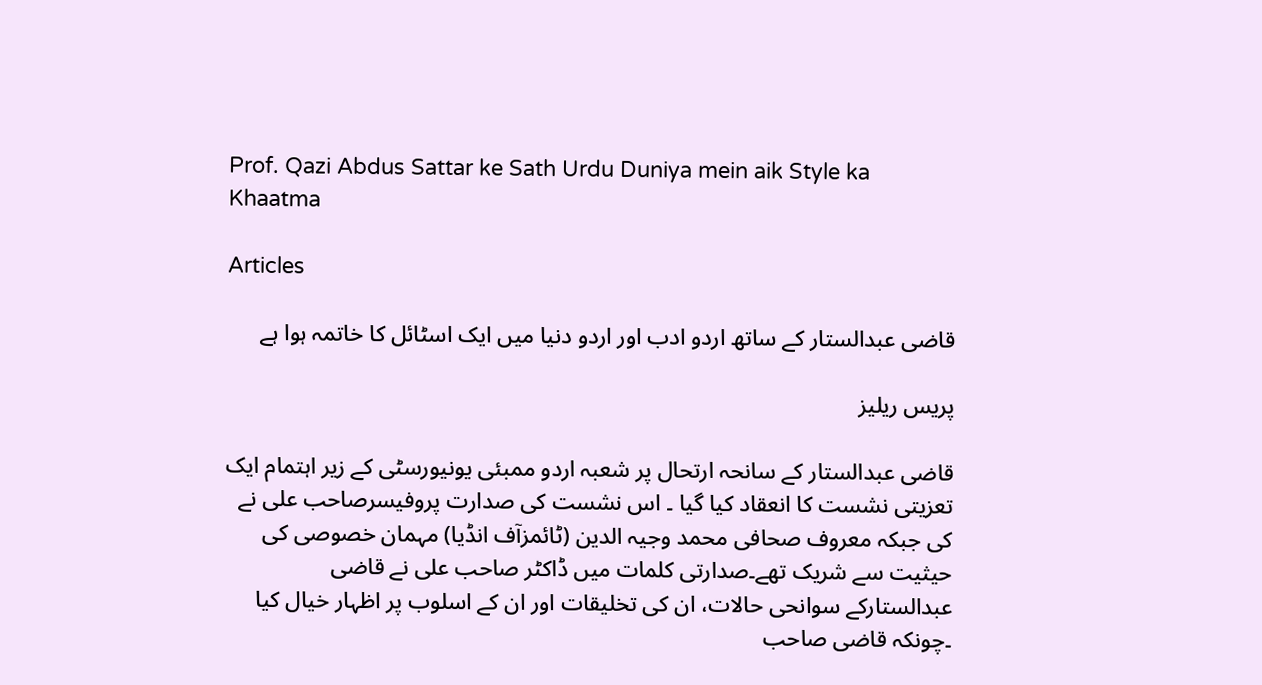Prof. Qazi Abdus Sattar ke Sath Urdu Duniya mein aik Style ka Khaatma

Articles

قاضی عبدالستار کے ساتھ اردو ادب اور اردو دنیا میں ایک اسٹائل کا خاتمہ ہوا ہے

پریس ریلیز

قاضی عبدالستار کے سانحہ ارتحال پر شعبہ اردو ممبئی یونیورسٹی کے زیر اہتمام ایک تعزیتی نشست کا انعقاد کیا گیا ۔ اس نشست کی صدارت پروفیسرصاحب علی نے کی جبکہ معروف صحافی محمد وجیہ الدین (ٹائمزآف انڈیا) مہمان خصوصی کی حیثیت سے شریک تھے۔صدارتی کلمات میں ڈاکٹر صاحب علی نے قاضی عبدالستارکے سوانحی حالات، ان کی تخلیقات اور ان کے اسلوب پر اظہار خیال کیا ۔چونکہ قاضی صاحب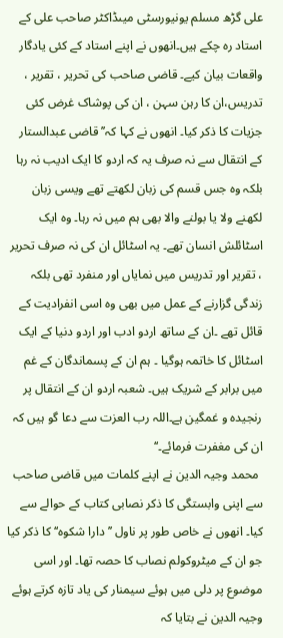علی گڑھ مسلم یونیورسٹی میںڈاکٹر صاحب علی کے استاد رہ چکے ہیں۔انھوں نے اپنے استاد کے کئی یادگار واقعات بیان کیے۔ قاضی صاحب کی تحریر ، تقریر ، تدریس،ان کا رہن سہن ، ان کی پوشاک غرض کئی جزیات کا ذکر کیا۔ انھوں نے کہا کہ’’ قاضی عبدالستار کے انتقال سے نہ صرف یہ کہ اردو کا ایک ادیب نہ رہا بلکہ وہ جس قسم کی زبان لکھتے تھے ویسی زبان لکھنے ولا یا بولنے والا بھی ہم میں نہ رہا۔ وہ ایک اسٹائلش انسان تھے۔ یہ اسٹائل ان کی نہ صرف تحریر ، تقریر اور تدریس میں نمایاں اور منفرد تھی بلکہ زندگی گزارنے کے عمل میں بھی وہ اسی انفرادیت کے قائل تھے ۔ان کے ساتھ اردو ادب اور اردو دنیا کے ایک اسٹائل کا خاتمہ ہوگیا ۔ ہم ان کے پسماندگان کے غم میں برابر کے شریک ہیں۔ شعبہ اردو ان کے انتقال پر رنجیدہ و غمگین ہے۔اللہ رب العزت سے دعا گو ہیں کہ ان کی مغفرت فرمائے۔‘‘
 محمد وجیہ الدین نے اپنے کلمات میں قاضی صاحب سے اپنی وابستگی کا ذکر نصابی کتاب کے حوالے سے کیا۔ انھوں نے خاص طور پر ناول ’’ دارا شکوہ‘‘ کا ذکر کیا جو ان کے میٹروکولم نصاب کا حصہ تھا۔ اور اسی موضوع پر دلی میں ہوئے سیمنار کی یاد تازہ کرتے ہوئے وجیہ الدین نے بتایا کہ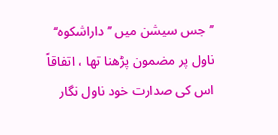’’ جس سیشن میں ’’ داراشکوہ‘‘ ناول پر مضمون پڑھنا تھا ، اتفاقاً اس کی صدارت خود ناول نگار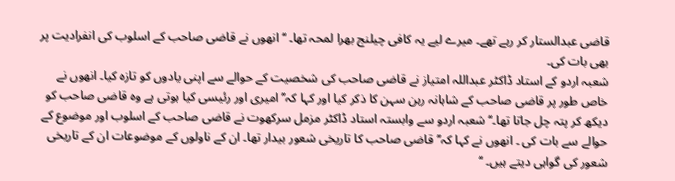قاضی عبدالستار کر رہے تھے۔ میرے لیے یہ کافی چیلنج بھرا لمحہ تھا۔ ‘‘ انھوں نے قاضی صاحب کے اسلوب کی انفرادیت پر بھی بات کی۔
شعبہ اردو کے استاد ڈاکٹر عبداللہ امتیاز نے قاضی صاحب کی شخصیت کے حوالے سے اپنی یادوں کو تازہ کیا۔ انھوں نے خاص طور پر قاضی صاحب کے شاہانہ رہن سہن کا ذکر کیا اور کہا کہ’’ امیری اور رئیسی کیا ہوتی ہے وہ قاضی صاحب کو دیکھ کر پتہ چل جاتا تھا۔‘‘ شعبہ اردو سے وابستہ استاد ڈاکٹر مزمل سرکھوت نے قاضی صاحب کے اسلوب اور موضوع کے حوالے سے بات کی ۔ انھوں نے کہا کہ’’ قاضی صاحب کا تاریخی شعور بیدار تھا۔ ان کے ناولوں کے موضوعات ان کے تاریخی شعور کی گواہی دیتے ہیں۔ ‘‘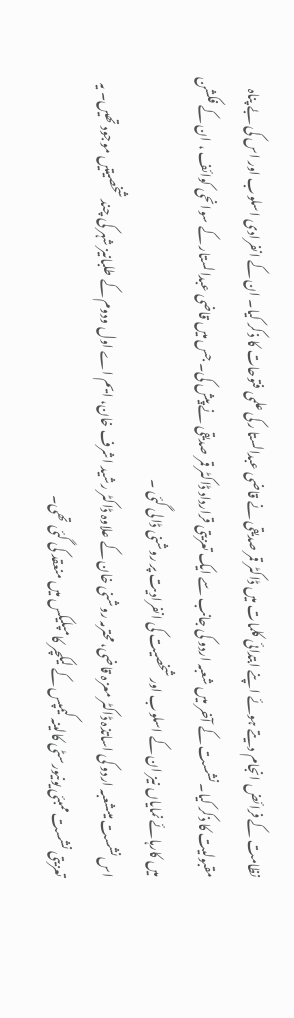نظامت کے فرائض انجام دیتے ہوئے اپنے ابتدائی کلمات میں ڈاکٹر قمر صدیقی نے قاضی عبدالستا رکی علمی فتوحات کا ذکر کیا۔ ان کے انفرادی اسلوب اور اس کی بے پناہ مقبولیت کا ذکر کیا۔ نشست کے آخر میں شعبہ اردو کی جانب سے ایک تعزیتی قرارداد ڈاکٹر قمر صدیقی نے پیش کی۔ جس میں قاضی عبدالستار کے سوانحی کوائف ، ان کے فکشن میں کارہائے نمایاں نیز ان کے اسلوب اور شخصیت کی انفرادیت پر روشنی ڈالی گئی ۔
اس نشست میںشعبہ اردو کی اساتذہ ڈاکٹر معزہ قاضی، محترمہ روشنی خان کے علاوہ ڈاکٹر رشید اشرف خان، ایم اے اول ودوم کے طلبانیز شہر کی چند شخصیتیں موجود تھیں۔ یہ تعزیتی نشست ممبئی یونیورسٹی کالینہ کیمپس کے لیکچر کامپلیکس میں منعقد کی گئی تھی۔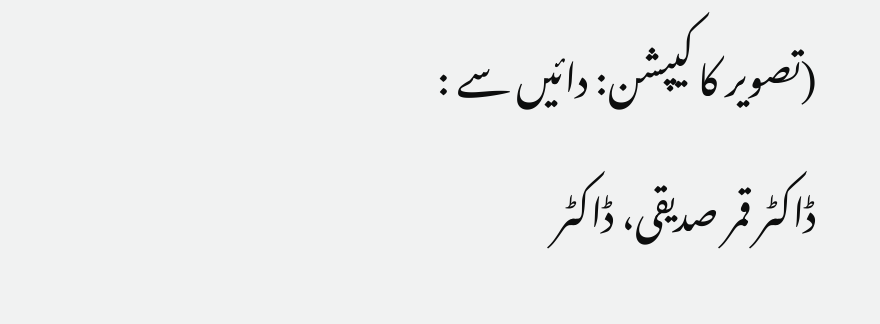(تصویر کا کیپشن: دائیں سے : ڈاکٹر قمر صدیقی، ڈاکٹر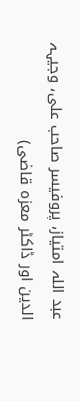عبد اللہ امتیاز، پروفیسر صاحب علی، وجیہہ الدین اور ڈاکٹر معزہ قاضی)